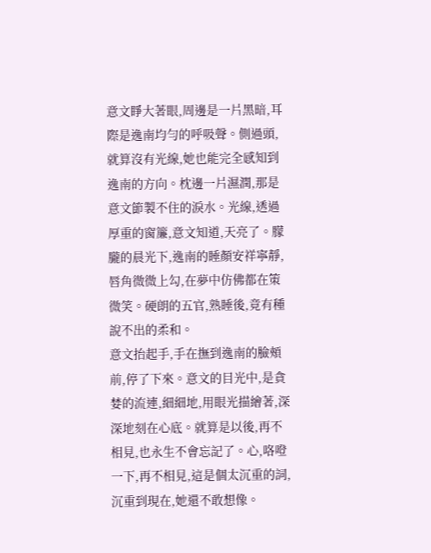意文睜大著眼,周邊是一片黑暗,耳際是逸南均勻的呼吸聲。側過頭,就算沒有光線,她也能完全感知到逸南的方向。枕邊一片濕潤,那是意文節製不住的淚水。光線,透過厚重的窗簾,意文知道,天亮了。朦朧的晨光下,逸南的睡顏安祥寧靜,唇角微微上勾,在夢中仿佛都在策微笑。硬朗的五官,熟睡後,竟有種說不出的柔和。
意文抬起手,手在撫到逸南的臉頰前,停了下來。意文的目光中,是貪婪的流連,細細地,用眼光描繪著,深深地刻在心底。就算是以後,再不相見,也永生不會忘記了。心,咯噔一下,再不相見,這是個太沉重的詞,沉重到現在,她還不敢想像。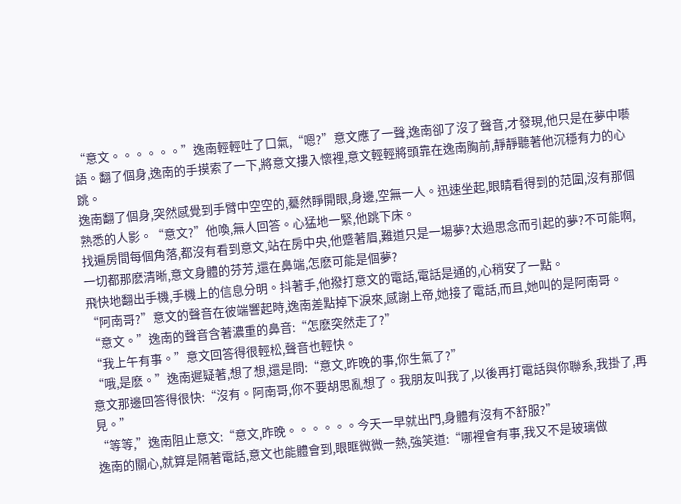“意文。。。。。。”逸南輕輕吐了口氣,“嗯?”意文應了一聲,逸南卻了沒了聲音,才發現,他只是在夢中囈語。翻了個身,逸南的手摸索了一下,將意文摟入懷裡,意文輕輕將頭靠在逸南胸前,靜靜聽著他沉穩有力的心跳。
逸南翻了個身,突然感覺到手臂中空空的,驀然睜開眼,身邊,空無一人。迅速坐起,眼睛看得到的范圍,沒有那個熟悉的人影。“意文?”他喚,無人回答。心猛地一緊,他跳下床。
找遍房間每個角落,都沒有看到意文,站在房中央,他蹙著眉,難道只是一場夢?太過思念而引起的夢?不可能啊,一切都那麽清晰,意文身體的芬芳,還在鼻端,怎麽可能是個夢?
飛快地翻出手機,手機上的信息分明。抖著手,他撥打意文的電話,電話是通的,心稍安了一點。
“阿南哥?”意文的聲音在彼端響起時,逸南差點掉下淚來,感謝上帝,她接了電話,而且,她叫的是阿南哥。
“意文。”逸南的聲音含著濃重的鼻音:“怎麽突然走了?”
“我上午有事。”意文回答得很輕松,聲音也輕快。
“哦,是麽。”逸南遲疑著,想了想,還是問:“意文,昨晚的事,你生氣了?”
意文那邊回答得很快:“沒有。阿南哥,你不要胡思亂想了。我朋友叫我了,以後再打電話與你聯系,我掛了,再見。”
“等等,”逸南阻止意文:“意文,昨晚。。。。。。今天一早就出門,身體有沒有不舒服?”
逸南的關心,就算是隔著電話,意文也能體會到,眼眶微微一熱,強笑道:“哪裡會有事,我又不是玻璃做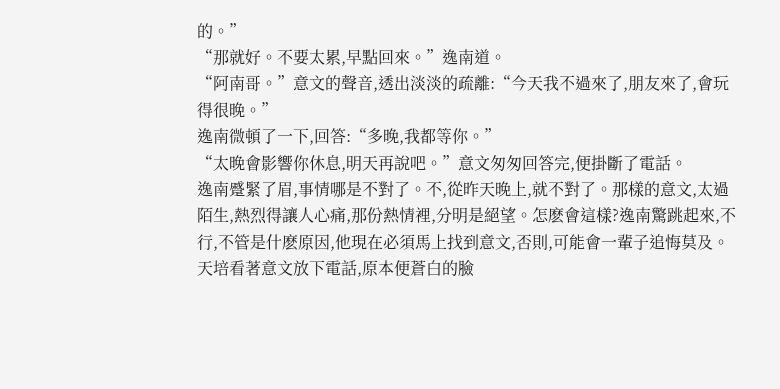的。”
“那就好。不要太累,早點回來。”逸南道。
“阿南哥。”意文的聲音,透出淡淡的疏離:“今天我不過來了,朋友來了,會玩得很晚。”
逸南微頓了一下,回答:“多晚,我都等你。”
“太晚會影響你休息,明天再說吧。”意文匆匆回答完,便掛斷了電話。
逸南蹙緊了眉,事情哪是不對了。不,從昨天晚上,就不對了。那樣的意文,太過陌生,熱烈得讓人心痛,那份熱情裡,分明是絕望。怎麽會這樣?逸南驚跳起來,不行,不管是什麽原因,他現在必須馬上找到意文,否則,可能會一輩子追悔莫及。
天培看著意文放下電話,原本便蒼白的臉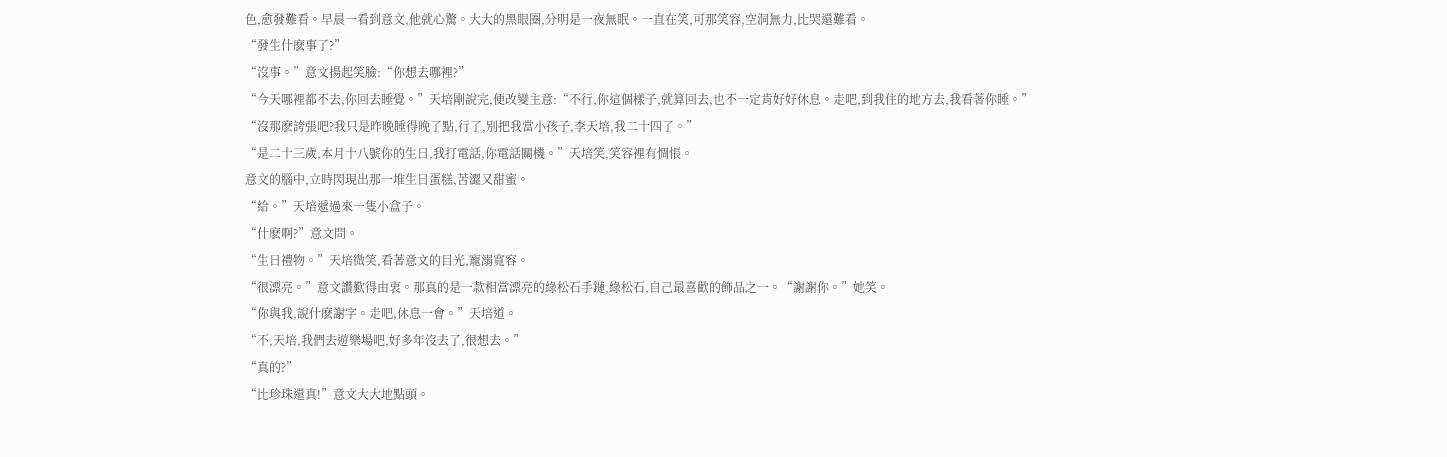色,愈發難看。早晨一看到意文,他就心驚。大大的黑眼圈,分明是一夜無眠。一直在笑,可那笑容,空洞無力,比哭還難看。
“發生什麽事了?”
“沒事。”意文揚起笑臉:“你想去哪裡?”
“今天哪裡都不去,你回去睡覺。”天培剛說完,便改變主意:“不行,你這個樣子,就算回去,也不一定肯好好休息。走吧,到我住的地方去,我看著你睡。”
“沒那麽誇張吧?我只是昨晚睡得晚了點,行了,別把我當小孩子,李天培,我二十四了。”
“是二十三歲,本月十八號你的生日,我打電話,你電話關機。”天培笑,笑容裡有惆悵。
意文的腦中,立時閃現出那一堆生日蛋糕,苦澀又甜蜜。
“給。”天培遞過來一隻小盒子。
“什麽啊?”意文問。
“生日禮物。”天培微笑,看著意文的目光,寵溺寬容。
“很漂亮。”意文讚歎得由衷。那真的是一款相當漂亮的綠松石手鏈,綠松石,自己最喜歡的飾品之一。“謝謝你。”她笑。
“你與我,說什麽謝字。走吧,休息一會。”天培道。
“不,天培,我們去遊樂場吧,好多年沒去了,很想去。”
“真的?”
“比珍珠還真!”意文大大地點頭。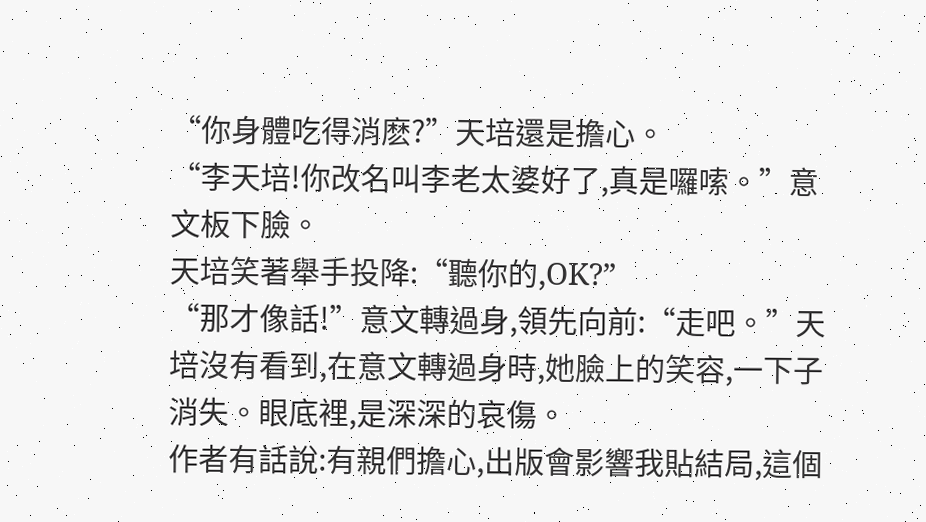“你身體吃得消麽?”天培還是擔心。
“李天培!你改名叫李老太婆好了,真是囉嗦。”意文板下臉。
天培笑著舉手投降:“聽你的,OK?”
“那才像話!”意文轉過身,領先向前:“走吧。”天培沒有看到,在意文轉過身時,她臉上的笑容,一下子消失。眼底裡,是深深的哀傷。
作者有話說:有親們擔心,出版會影響我貼結局,這個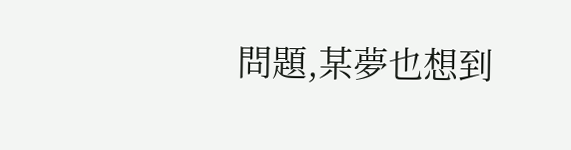問題,某夢也想到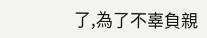了,為了不辜負親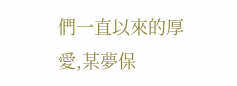們一直以來的厚愛,某夢保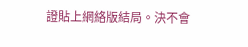證貼上網絡版結局。決不會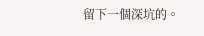留下一個深坑的。